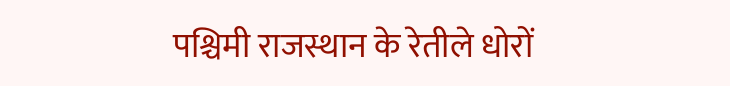पश्चिमी राजस्थान के रेतीले धोरों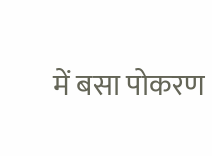में बसा पोकरण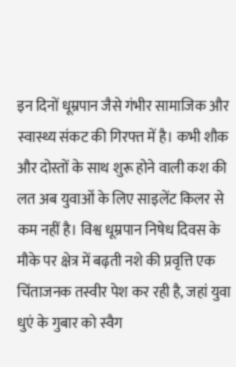इन दिनों धूम्रपान जैसे गंभीर सामाजिक और स्वास्थ्य संकट की गिरफ्त में है। कभी शौक और दोस्तों के साथ शुरू होने वाली कश की लत अब युवाओं के लिए साइलेंट किलर से कम नहीं है। विश्व धूम्रपान निषेध दिवस के मौके पर क्षेत्र में बढ़ती नशे की प्रवृत्ति एक चिंताजनक तस्वीर पेश कर रही है, जहां युवा धुएं के गुबार को स्वैग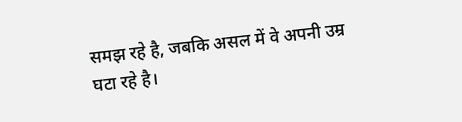समझ रहे है, जबकि असल में वे अपनी उम्र घटा रहे है।